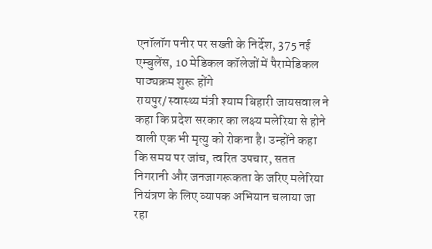एनॉलॉग पनीर पर सख्ती के निर्देश, 375 नई एम्बुलेंस, 10 मेडिकल कॉलेजों में पैरामेडिकल पाठ्यक्रम शुरू होंगे
रायपुर/ स्वास्थ्य मंत्री श्याम बिहारी जायसवाल ने कहा कि प्रदेश सरकार का लक्ष्य मलेरिया से होने वाली एक भी मृत्यु को रोकना है। उन्होंने कहा कि समय पर जांच, त्वरित उपचार, सतत निगरानी और जनजागरूकता के जरिए मलेरिया नियंत्रण के लिए व्यापक अभियान चलाया जा रहा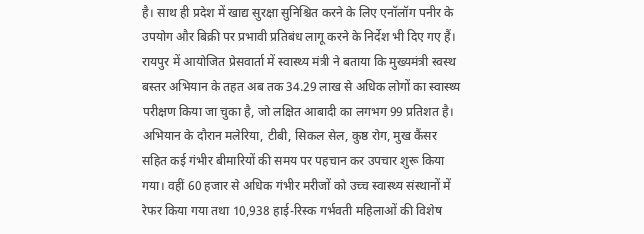है। साथ ही प्रदेश में खाद्य सुरक्षा सुनिश्चित करने के लिए एनॉलॉग पनीर के उपयोग और बिक्री पर प्रभावी प्रतिबंध लागू करने के निर्देश भी दिए गए हैं।
रायपुर में आयोजित प्रेसवार्ता में स्वास्थ्य मंत्री ने बताया कि मुख्यमंत्री स्वस्थ बस्तर अभियान के तहत अब तक 34.29 लाख से अधिक लोगों का स्वास्थ्य परीक्षण किया जा चुका है, जो लक्षित आबादी का लगभग 99 प्रतिशत है। अभियान के दौरान मलेरिया, टीबी, सिकल सेल, कुष्ठ रोग, मुख कैंसर सहित कई गंभीर बीमारियों की समय पर पहचान कर उपचार शुरू किया गया। वहीं 60 हजार से अधिक गंभीर मरीजों को उच्च स्वास्थ्य संस्थानों में रेफर किया गया तथा 10,938 हाई-रिस्क गर्भवती महिलाओं की विशेष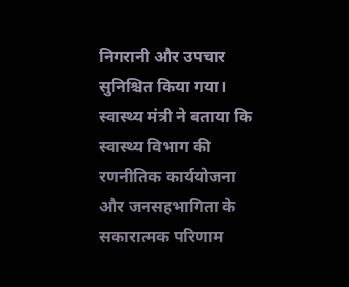निगरानी और उपचार सुनिश्चित किया गया।
स्वास्थ्य मंत्री ने बताया कि स्वास्थ्य विभाग की रणनीतिक कार्ययोजना और जनसहभागिता के सकारात्मक परिणाम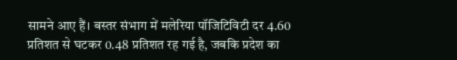सामने आए हैं। बस्तर संभाग में मलेरिया पॉजिटिविटी दर 4.60 प्रतिशत से घटकर 0.48 प्रतिशत रह गई है, जबकि प्रदेश का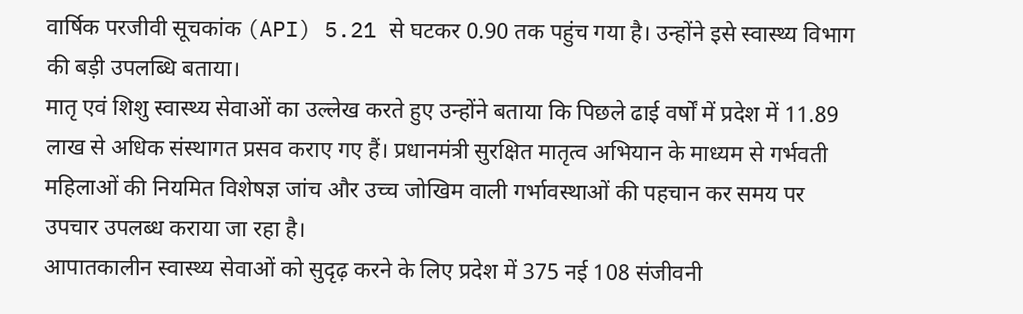वार्षिक परजीवी सूचकांक (API) 5.21 से घटकर 0.90 तक पहुंच गया है। उन्होंने इसे स्वास्थ्य विभाग की बड़ी उपलब्धि बताया।
मातृ एवं शिशु स्वास्थ्य सेवाओं का उल्लेख करते हुए उन्होंने बताया कि पिछले ढाई वर्षों में प्रदेश में 11.89 लाख से अधिक संस्थागत प्रसव कराए गए हैं। प्रधानमंत्री सुरक्षित मातृत्व अभियान के माध्यम से गर्भवती महिलाओं की नियमित विशेषज्ञ जांच और उच्च जोखिम वाली गर्भावस्थाओं की पहचान कर समय पर उपचार उपलब्ध कराया जा रहा है।
आपातकालीन स्वास्थ्य सेवाओं को सुदृढ़ करने के लिए प्रदेश में 375 नई 108 संजीवनी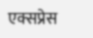एक्सप्रेस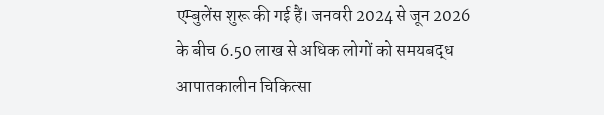एम्बुलेंस शुरू की गई हैं। जनवरी 2024 से जून 2026 के बीच 6.50 लाख से अधिक लोगों को समयबद्ध आपातकालीन चिकित्सा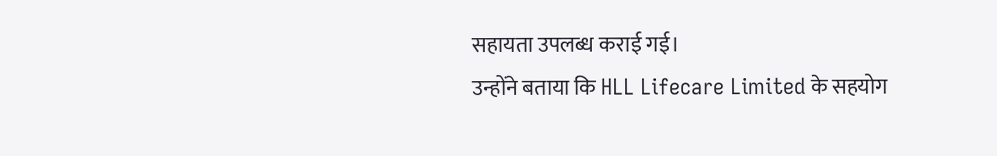सहायता उपलब्ध कराई गई।
उन्होंने बताया कि HLL Lifecare Limited के सहयोग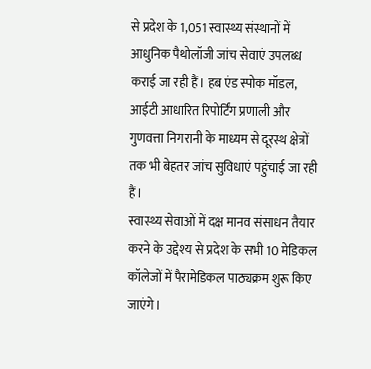से प्रदेश के 1,051 स्वास्थ्य संस्थानों में आधुनिक पैथोलॉजी जांच सेवाएं उपलब्ध कराई जा रही हैं। हब एंड स्पोक मॉडल, आईटी आधारित रिपोर्टिंग प्रणाली और गुणवत्ता निगरानी के माध्यम से दूरस्थ क्षेत्रों तक भी बेहतर जांच सुविधाएं पहुंचाई जा रही हैं।
स्वास्थ्य सेवाओं में दक्ष मानव संसाधन तैयार करने के उद्देश्य से प्रदेश के सभी 10 मेडिकल कॉलेजों में पैरामेडिकल पाठ्यक्रम शुरू किए जाएंगे।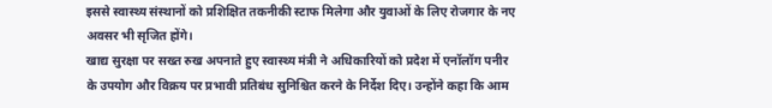इससे स्वास्थ्य संस्थानों को प्रशिक्षित तकनीकी स्टाफ मिलेगा और युवाओं के लिए रोजगार के नए अवसर भी सृजित होंगे।
खाद्य सुरक्षा पर सख्त रुख अपनाते हुए स्वास्थ्य मंत्री ने अधिकारियों को प्रदेश में एनॉलॉग पनीर के उपयोग और विक्रय पर प्रभावी प्रतिबंध सुनिश्चित करने के निर्देश दिए। उन्होंने कहा कि आम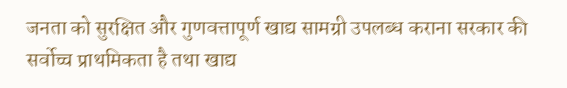जनता को सुरक्षित और गुणवत्तापूर्ण खाद्य सामग्री उपलब्ध कराना सरकार की सर्वोच्च प्राथमिकता है तथा खाद्य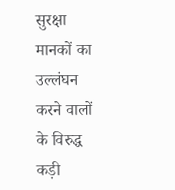सुरक्षा मानकों का उल्लंघन करने वालों के विरुद्ध कड़ी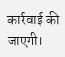कार्रवाई की जाएगी।